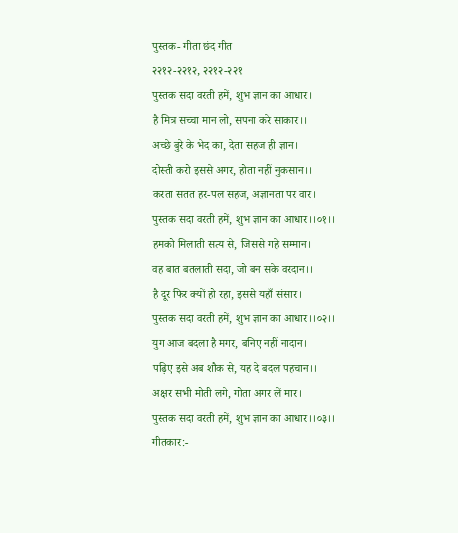पुस्तक- गीता छंद गीत
२२१२-२२१२, २२१२-२२१
पुस्तक सदा वरती हमें, शुभ ज्ञान का आधार।
है मित्र सच्चा मान लो, सपना करे साकार।।
अच्छे बुरे के भेद का, देता सहज ही ज्ञान।
दोस्ती करो इससे अगर, होता नहीं नुकसान।।
करता सतत हर-पल सहज, अज्ञानता पर वार।
पुस्तक सदा वरती हमें, शुभ ज्ञान का आधार।।०१।।
हमको मिलाती सत्य से, जिससे गहे सम्मान।
वह बात बतलाती सदा, जो बन सके वरदान।।
है दूर फिर क्यों हो रहा, इससे यहाँ संसार।
पुस्तक सदा वरती हमें, शुभ ज्ञान का आधार।।०२।।
युग आज बदला है मगर, बनिए नहीं नादान।
पढ़िए इसे अब शौक से, यह दे बदल पहचान।।
अक्षर सभी मोती लगे, गोता अगर लें मार।
पुस्तक सदा वरती हमें, शुभ ज्ञान का आधार।।०३।।
गीतकार:-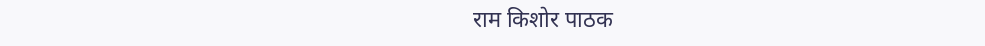राम किशोर पाठक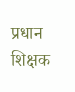प्रधान शिक्षक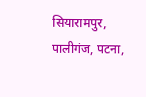सियारामपुर, पालीगंज, पटना,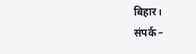बिहार।
संपर्क –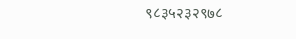९८३५२३२९७८